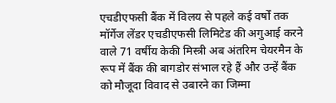एचडीएफसी बैंक में विलय से पहले कई वर्षों तक मॉर्गेज लेंडर एचडीएफसी लिमिटेड की अगुआई करने वाले 71 वर्षीय केकी मिस्त्री अब अंतरिम चेयरमैन के रूप में बैंक की बागडोर संभाल रहे हैं और उन्हें बैंक को मौजूदा विवाद से उबारने का जिम्मा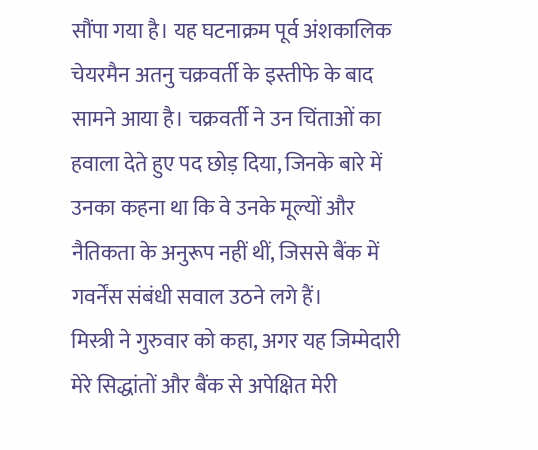सौंपा गया है। यह घटनाक्रम पूर्व अंशकालिक चेयरमैन अतनु चक्रवर्ती के इस्तीफे के बाद सामने आया है। चक्रवर्ती ने उन चिंताओं का हवाला देते हुए पद छोड़ दिया, जिनके बारे में उनका कहना था कि वे उनके मूल्यों और नैतिकता के अनुरूप नहीं थीं, जिससे बैंक में गवर्नेंस संबंधी सवाल उठने लगे हैं।
मिस्त्री ने गुरुवार को कहा, अगर यह जिम्मेदारी मेरे सिद्धांतों और बैंक से अपेक्षित मेरी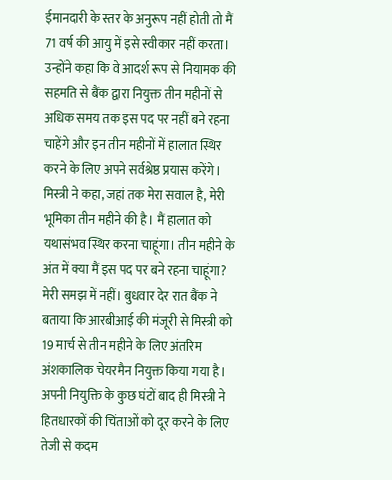ईमानदारी के स्तर के अनुरूप नहीं होती तो मैं 71 वर्ष की आयु में इसे स्वीकार नहीं करता। उन्होंने कहा कि वे आदर्श रूप से नियामक की सहमति से बैंक द्वारा नियुक्त तीन महीनों से अधिक समय तक इस पद पर नहीं बने रहना चाहेंगे और इन तीन महीनों में हालात स्थिर करने के लिए अपने सर्वश्रेष्ठ प्रयास करेंगे।
मिस्त्री ने कहा, जहां तक मेरा सवाल है, मेरी भूमिका तीन महीने की है। मैं हालात को यथासंभव स्थिर करना चाहूंगा। तीन महीने के अंत में क्या मैं इस पद पर बने रहना चाहूंगा? मेरी समझ में नहीं। बुधवार देर रात बैंक ने बताया कि आरबीआई की मंजूरी से मिस्त्री को 19 मार्च से तीन महीने के लिए अंतरिम अंशकालिक चेयरमैन नियुक्त किया गया है।
अपनी नियुक्ति के कुछ घंटों बाद ही मिस्त्री ने हितधारकों की चिंताओं को दूर करने के लिए तेजी से कदम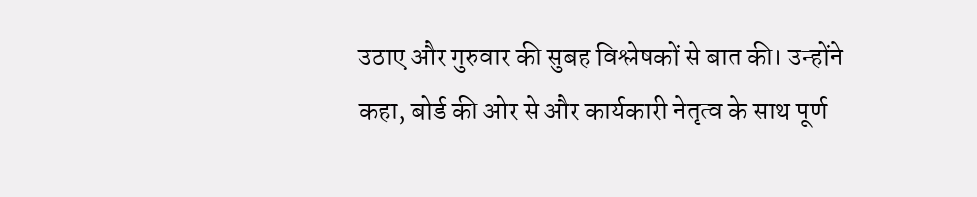उठाए और गुरुवार की सुबह विश्लेषकों से बात की। उन्होंने कहा, बोर्ड की ओर से और कार्यकारी नेतृत्व के साथ पूर्ण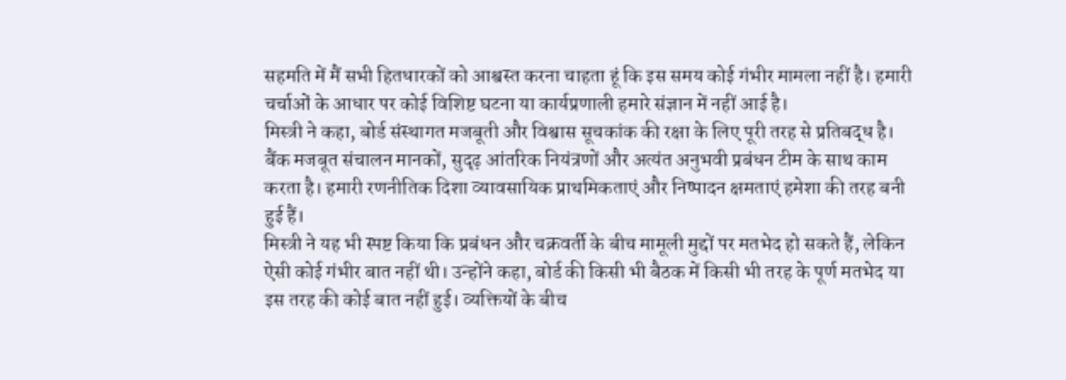सहमति में मैं सभी हितधारकों को आश्वस्त करना चाहता हूं कि इस समय कोई गंभीर मामला नहीं है। हमारी चर्चाओं के आधार पर कोई विशिष्ट घटना या कार्यप्रणाली हमारे संज्ञान में नहीं आई है।
मिस्त्री ने कहा, बोर्ड संस्थागत मजबूती और विश्वास सूचकांक की रक्षा के लिए पूरी तरह से प्रतिबद्ध है। बैंक मजबूत संचालन मानकों, सुदृढ़ आंतरिक नियंत्रणों और अत्यंत अनुभवी प्रबंधन टीम के साथ काम करता है। हमारी रणनीतिक दिशा व्यावसायिक प्राथमिकताएं और निष्पादन क्षमताएं हमेशा की तरह बनी हुई हैं।
मिस्त्री ने यह भी स्पष्ट किया कि प्रबंधन और चक्रवर्ती के बीच मामूली मुद्दों पर मतभेद हो सकते हैं, लेकिन ऐसी कोई गंभीर बात नहीं थी। उन्होंने कहा, बोर्ड की किसी भी बैठक में किसी भी तरह के पूर्ण मतभेद या इस तरह की कोई बात नहीं हुई। व्यक्तियों के बीच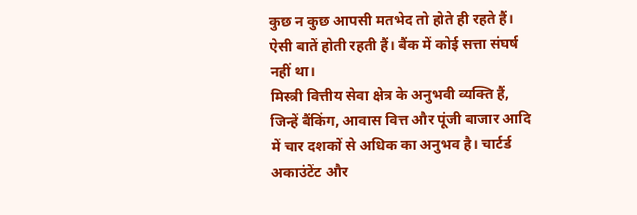कुछ न कुछ आपसी मतभेद तो होते ही रहते हैं। ऐसी बातें होती रहती हैं। बैंक में कोई सत्ता संघर्ष नहीं था।
मिस्त्री वित्तीय सेवा क्षेत्र के अनुभवी व्यक्ति हैं, जिन्हें बैंकिंग, आवास वित्त और पूंजी बाजार आदि में चार दशकों से अधिक का अनुभव है। चार्टर्ड अकाउंटेंट और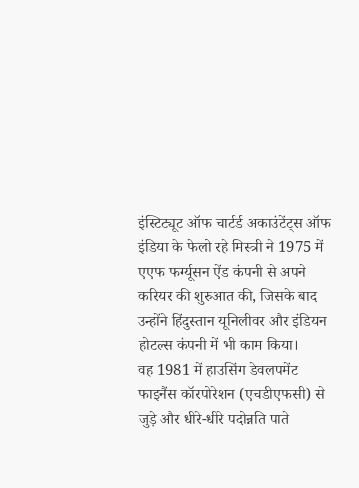इंस्टिट्यूट ऑफ चार्टर्ड अकाउंटेंट्स ऑफ इंडिया के फेलो रहे मिस्त्री ने 1975 में एएफ फर्ग्यूसन ऐंड कंपनी से अपने करियर की शुरुआत की, जिसके बाद उन्होंने हिंदुस्तान यूनिलीवर और इंडियन होटल्स कंपनी में भी काम किया।
वह 1981 में हाउसिंग डेवलपमेंट फाइनैंस कॉरपोरेशन (एचडीएफसी) से जुड़े और धीरे-धीरे पदोन्नति पाते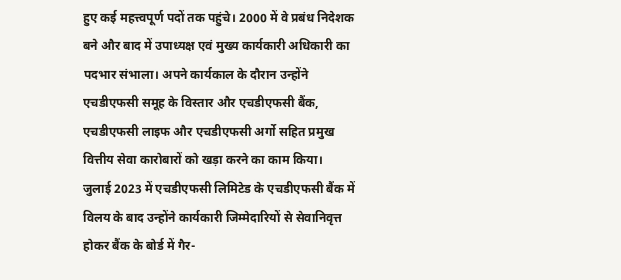हुए कई महत्त्वपूर्ण पदों तक पहुंचे। 2000 में वे प्रबंध निदेशक बने और बाद में उपाध्यक्ष एवं मुख्य कार्यकारी अधिकारी का पदभार संभाला। अपने कार्यकाल के दौरान उन्होंने एचडीएफसी समूह के विस्तार और एचडीएफसी बैंक, एचडीएफसी लाइफ और एचडीएफसी अर्गो सहित प्रमुख वित्तीय सेवा कारोबारों को खड़ा करने का काम किया।
जुलाई 2023 में एचडीएफसी लिमिटेड के एचडीएफसी बैंक में विलय के बाद उन्होंने कार्यकारी जिम्मेदारियों से सेवानिवृत्त होकर बैंक के बोर्ड में गैर-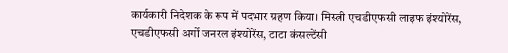कार्यकारी निदेशक के रूप में पदभार ग्रहण किया। मिस्त्री एचडीएफसी लाइफ इंश्योरेंस, एचडीएफसी अर्गो जनरल इंश्योरेंस, टाटा कंसल्टेंसी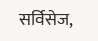सर्विसेज,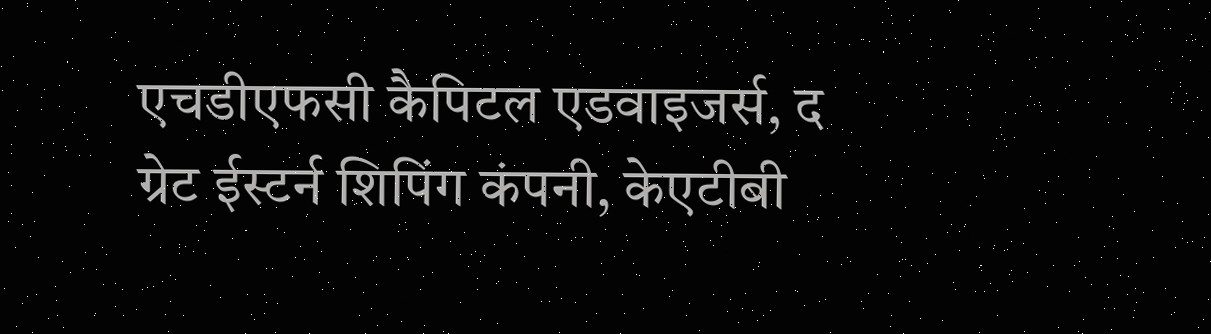एचडीएफसी कैपिटल एडवाइजर्स, द ग्रेट ईस्टर्न शिपिंग कंपनी, केएटीबी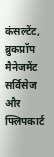कंसल्टेंट, ब्रुकप्रॉप मैनेजमेंट सर्विसेज और फ्लिपकार्ट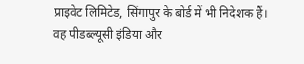प्राइवेट लिमिटेड, सिंगापुर के बोर्ड में भी निदेशक हैं।
वह पीडब्ल्यूसी इंडिया और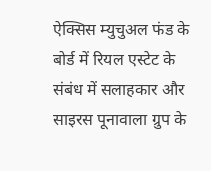ऐक्सिस म्युचुअल फंड के बोर्ड में रियल एस्टेट के संबंध में सलाहकार और साइरस पूनावाला ग्रुप के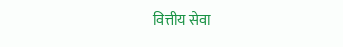वित्तीय सेवा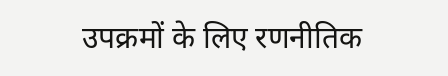उपक्रमों के लिए रणनीतिक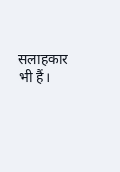सलाहकार भी हैं।